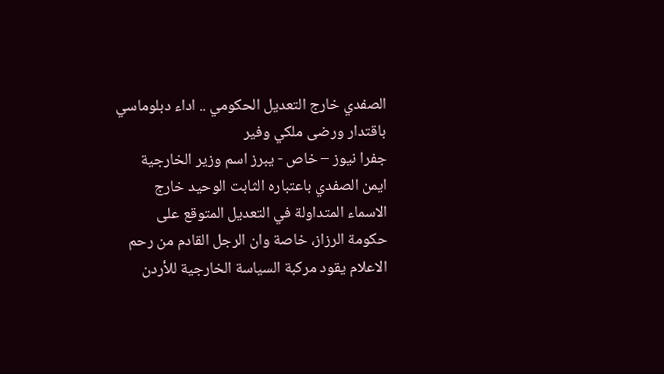الصفدي خارج التعديل الحكومي .. اداء دبلوماسي باقتدار ورضى ملكي وفير
جفرا نيوز – خاص - يبرز اسم وزير الخارجية ايمن الصفدي باعتباره الثابت الوحيد خارج الاسماء المتداولة في التعديل المتوقع على حكومة الرزاز، خاصة وان الرجل القادم من رحم الاعلام يقود مركبة السياسة الخارجية للأردن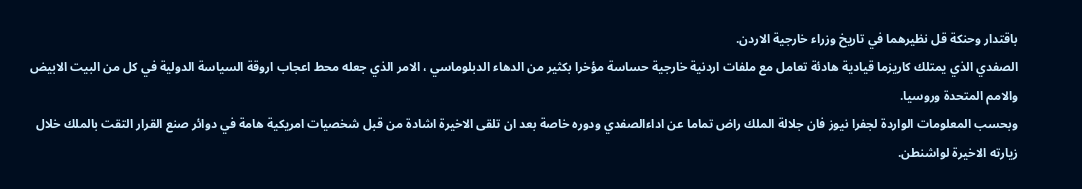باقتدار وحنكة قل نظيرهما في تاريخ وزراء خارجية الاردن.
الصفدي الذي يمتلك كاريزما قيادية هادئة تعامل مع ملفات اردنية خارجية حساسة مؤخرا بكثير من الدهاء الدبلوماسي ، الامر الذي جعله محط اعجاب اروقة السياسة الدولية في كل من البيت الابيض والامم المتحدة وروسيا.
وبحسب المعلومات الواردة لجفرا نيوز فان جلالة الملك راض تماما عن اداءالصفدي ودوره خاصة بعد ان تلقى الاخيرة اشادة من قبل شخصيات امريكية هامة في دوائر صنع القرار التقت بالملك خلال زيارته الاخيرة لواشنطن.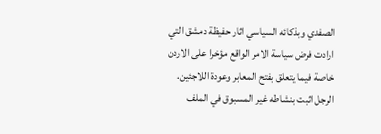الصفدي وبذكائه السياسي اثار حفيظة دمشق التي ارادت فرض سياسة الامر الواقع مؤخرا على الاردن خاصة فيما يتعلق بفتح المعابر وعودة اللاجئين.
الرجل اثبت بنشاطه غير المسبوق في الملف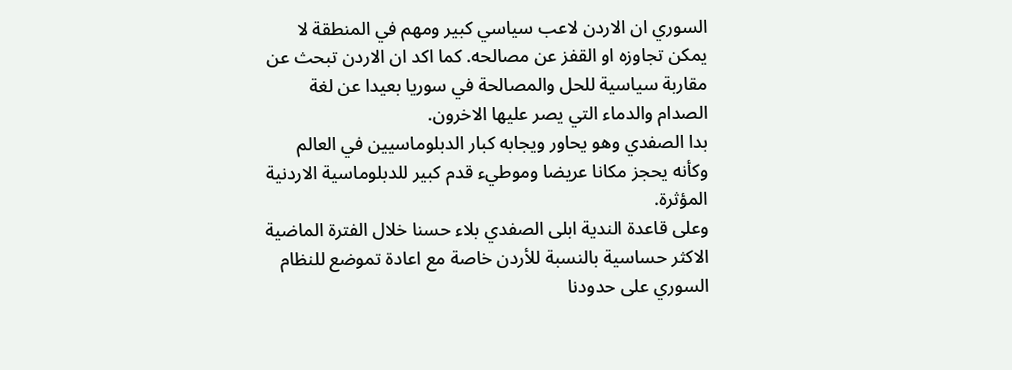السوري ان الاردن لاعب سياسي كبير ومهم في المنطقة لا يمكن تجاوزه او القفز عن مصالحه. كما اكد ان الاردن تبحث عن مقاربة سياسية للحل والمصالحة في سوريا بعيدا عن لغة الصدام والدماء التي يصر عليها الاخرون.
بدا الصفدي وهو يحاور ويجابه كبار الدبلوماسيين في العالم وكأنه يحجز مكانا عريضا وموطيء قدم كبير للدبلوماسية الاردنية المؤثرة.
وعلى قاعدة الندية ابلى الصفدي بلاء حسنا خلال الفترة الماضية الاكثر حساسية بالنسبة للأردن خاصة مع اعادة تموضع للنظام السوري على حدودنا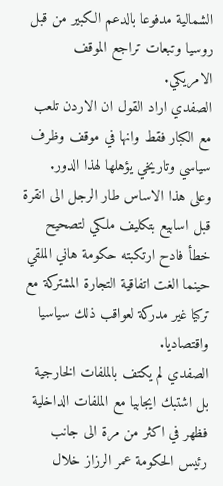الشمالية مدفوعا بالدعم الكبير من قبل روسيا وتبعات تراجع الموقف الامريكي.
الصفدي اراد القول ان الاردن تلعب مع الكبار فقط وانها في موقف وظرف سياسي وتاريخي يؤهلها لهذا الدور.
وعلى هذا الاساس طار الرجل الى انقرة قبل اسابيع بتكليف ملكي لتصحيح خطأ فادح ارتكبته حكومة هاني الملقي حينما الغت اتفاقية التجارة المشتركة مع تركيا غير مدركة لعواقب ذلك سياسيا واقتصاديا.
الصفدي لم يكتف بالملفات الخارجية بل اشتبك ايجابيا مع الملفات الداخلية فظهر في اكثر من مرة الى جانب رئيس الحكومة عمر الرزاز خلال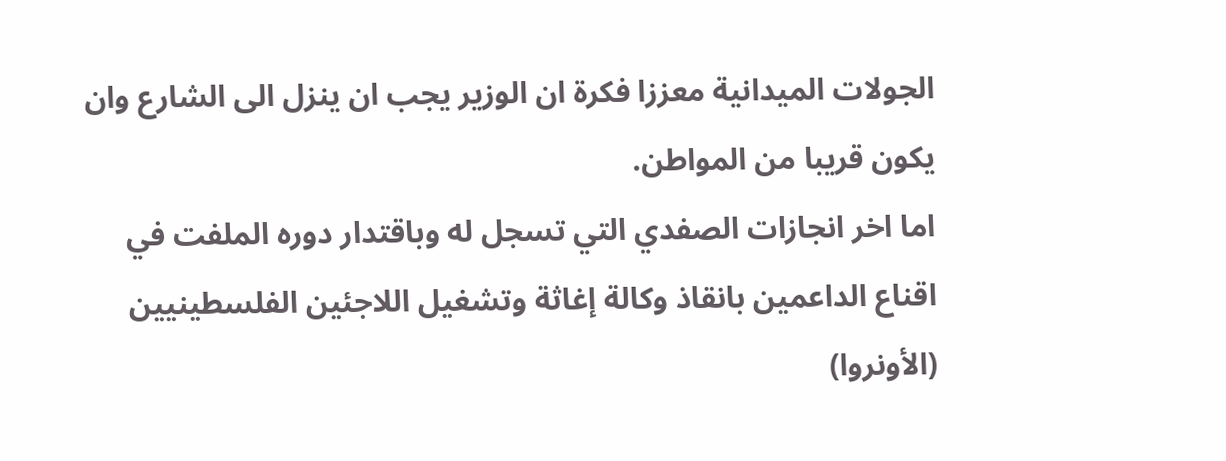الجولات الميدانية معززا فكرة ان الوزير يجب ان ينزل الى الشارع وان يكون قريبا من المواطن.
اما اخر انجازات الصفدي التي تسجل له وباقتدار دوره الملفت في اقناع الداعمين بانقاذ وكالة إغاثة وتشغيل اللاجئين الفلسطينيين (الأونروا)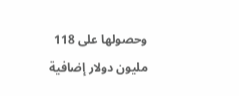وحصولها على 118 مليون دولار إضافية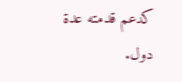كدعم قدمته عدة دول.